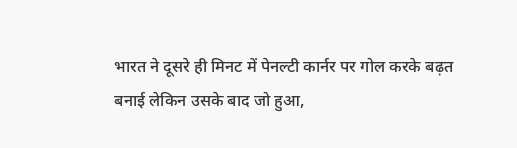भारत ने दूसरे ही मिनट में पेनल्टी कार्नर पर गोल करके बढ़त बनाई लेकिन उसके बाद जो हुआ,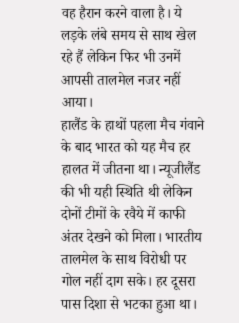वह हैरान करने वाला है। ये लड़के लंबे समय से साथ खेल रहे हैं लेकिन फिर भी उनमें आपसी तालमेल नजर नहीं आया।
हालैंड के हाथों पहला मैच गंवाने के बाद भारत को यह मैच हर हालत में जीतना था। न्यूजीलैंड की भी यही स्थिति थी लेकिन दोनों टीमों के रवैये में काफी अंतर देखने को मिला। भारतीय तालमेल के साथ विरोधी पर गोल नहीं दाग सके। हर दूसरा पास दिशा से भटका हुआ था।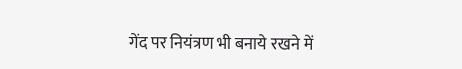गेंद पर नियंत्रण भी बनाये रखने में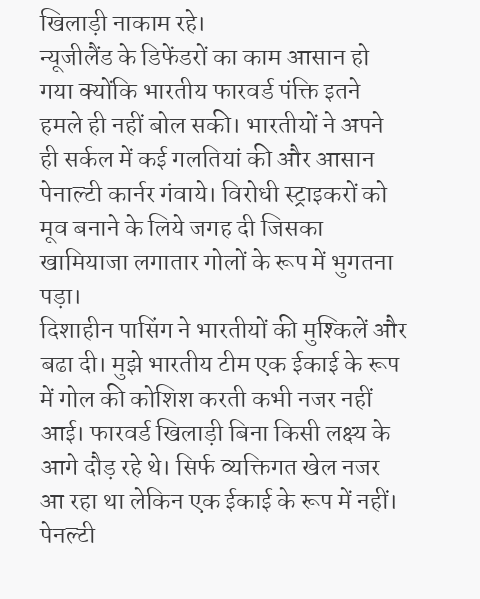खिलाड़ी नाकाम रहे।
न्यूजीलैंड के डिफेंडरों का काम आसान हो गया क्योंकि भारतीय फारवर्ड पंक्ति इतने हमले ही नहीं बोल सकी। भारतीयों ने अपने ही सर्कल में कई गलतियां की और आसान पेनाल्टी कार्नर गंवाये। विरोधी स्ट्राइकरों को मूव बनाने के लिये जगह दी जिसका खामियाजा लगातार गोलों के रूप में भुगतना पड़ा।
दिशाहीन पासिंग ने भारतीयों की मुश्किलें और बढा दी। मुझे भारतीय टीम एक ईकाई के रूप में गोल की कोशिश करती कभी नजर नहीं आई। फारवर्ड खिलाड़ी बिना किसी लक्ष्य के आगे दौड़ रहे थे। सिर्फ व्यक्तिगत खेल नजर आ रहा था लेकिन एक ईकाई के रूप में नहीं।
पेनल्टी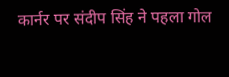कार्नर पर संदीप सिंह ने पहला गोल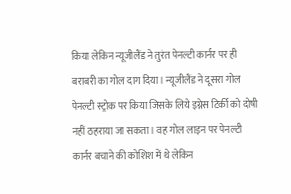किया लेकिन न्यूजीलैंड ने तुरंत पेनल्टी कार्नर पर ही बराबरी का गोल दाग दिया। न्यूजीलैंड ने दूसरा गोल पेनल्टी स्ट्रोक पर किया जिसके लिये इग्नेस टिर्की को दोषी नहीं ठहराया जा सकता । वह गोल लाइन पर पेनल्टी कार्नर बचाने की कोशिश में थे लेकिन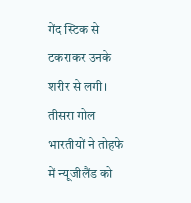गेंद स्टिक से टकराकर उनके शरीर से लगी।
तीसरा गोल भारतीयों ने तोहफे में न्यूजीलैंड को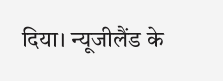दिया। न्यूजीलैंड के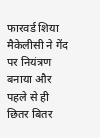फारवर्ड शिया मैकेलीसी ने गेंद पर नियंत्रण बनाया और पहले से ही छितर बितर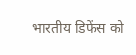भारतीय डिफेंस को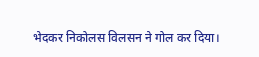भेदकर निकोलस विलसन ने गोल कर दिया।